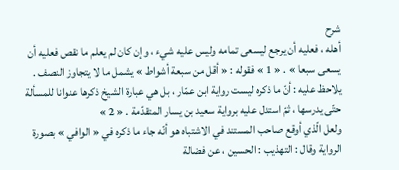شرح
أهله ، فعليه أن يرجع ليسعى تمامه وليس عليه شيء ، وإن كان لم يعلم ما نقص فعليه أن يسعى سبعا » . « 1 » فقوله : « أقل من سبعة أشواط » يشمل ما لا يتجاوز النصف .
يلاحظ عليه : أنّ ما ذكره ليست رواية ابن عمّار ، بل هي عبارة الشيخ ذكرها عنوانا للمسألة حتّى يدرسها ، ثمّ استدل عليه برواية سعيد بن يسار المتقدّمة . « 2 »
ولعل الّذي أوقع صاحب المستند في الاشتباه هو أنّه جاء ما ذكره في « الوافي » بصورة الرواية وقال : التهذيب : الحسين ، عن فضالة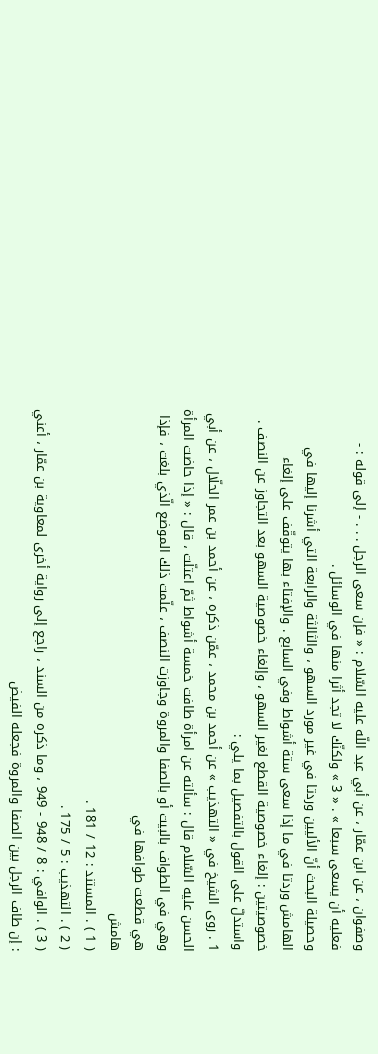وصفوان ، عن ابن عمّار ، عن أبي عبد اللّه عليه السّلام : « فإن سعى الرجل . . . - إلى قوله : - فعليه أن يسعى سبعا » . « 3 » ولكنّك لا تجد أثرا منها في الوسائل .
وحصيلة البحث أنّ الأليين وردتا في غير مورد السهو ، والثالثة والرابعة التي أشرنا إليها في الهامش وردتا في ما إذا سعى ستة أشواط وفي السابع . والإفتاء بها يتوقّف على إلغاء خصوصيتين : إلغاء خصوصية القطع لغير السهو ، وإلغاء خصوصية السهو بعد التجاوز عن النصف .
واستدلّ على القول بالتفصيل بما يلي :
1 . روى الشيخ في « التهذيب » عن أحمد بن محمد ، عمّن ذكره ، عن أحمد بن عمر الحلّال ، عن أبي الحسن عليه السّلام قال : سألته عن امرأة طافت خمسة أشواط ثمّ اعتلّت ، قال : « إذا حاضت المرأة وهي في الطواف بالبيت أو بالصفا والمروة وجاوزت النصف ، علّمت ذلك الموضع الّذي بلغت ، فإذا هي قطعت طوافها في
هامش
( 1 ) . المستند : 12 / 181 .
( 2 ) . التهذيب : 5 / 175 .
( 3 ) . الوافي : 8 / 948 - 949 ، وما ذكره من السند ، راجع إلى رواية أخرى لمعاوية بن عمّار ، أعني : إن طاف الرجل بين الصفا والمروة فجعله الفيض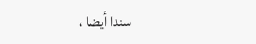سندا أيضا ،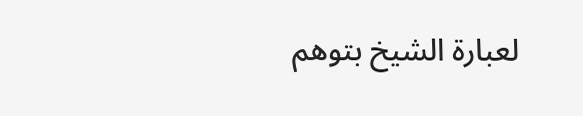لعبارة الشيخ بتوهم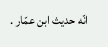انّه حديث ابن عمّار .